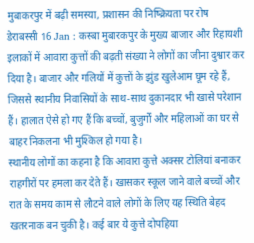मुबाकरपुर में बढ़ी समस्या, प्रशासन की निष्क्रियता पर रोष
डेराबस्सी 16 Jan : कस्बा मुबारकपुर के मुख्य बाजार और रिहायशी इलाकों में आवारा कुत्तों की बढ़ती संख्या ने लोगों का जीना दुश्वार कर दिया है। बाजार और गलियों में कुत्तों के झुंड खुलेआम घूम रहे हैं, जिससे स्थानीय निवासियों के साथ-साथ दुकानदार भी खासे परेशान हैं। हालात ऐसे हो गए हैं कि बच्चों, बुजुर्गों और महिलाओं का घर से बाहर निकलना भी मुश्किल हो गया है।
स्थानीय लोगों का कहना है कि आवारा कुत्ते अक्सर टोलियां बनाकर राहगीरों पर हमला कर देते हैं। खासकर स्कूल जाने वाले बच्चों और रात के समय काम से लौटने वाले लोगों के लिए यह स्थिति बेहद खतरनाक बन चुकी है। कई बार ये कुत्ते दोपहिया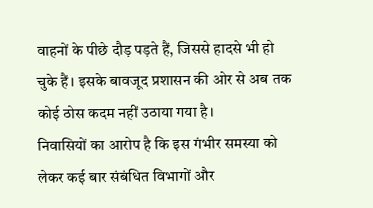वाहनों के पीछे दौड़ पड़ते हैं, जिससे हादसे भी हो चुके हैं। इसके बावजूद प्रशासन की ओर से अब तक कोई ठोस कदम नहीं उठाया गया है।
निवासियों का आरोप है कि इस गंभीर समस्या को लेकर कई बार संबंधित विभागों और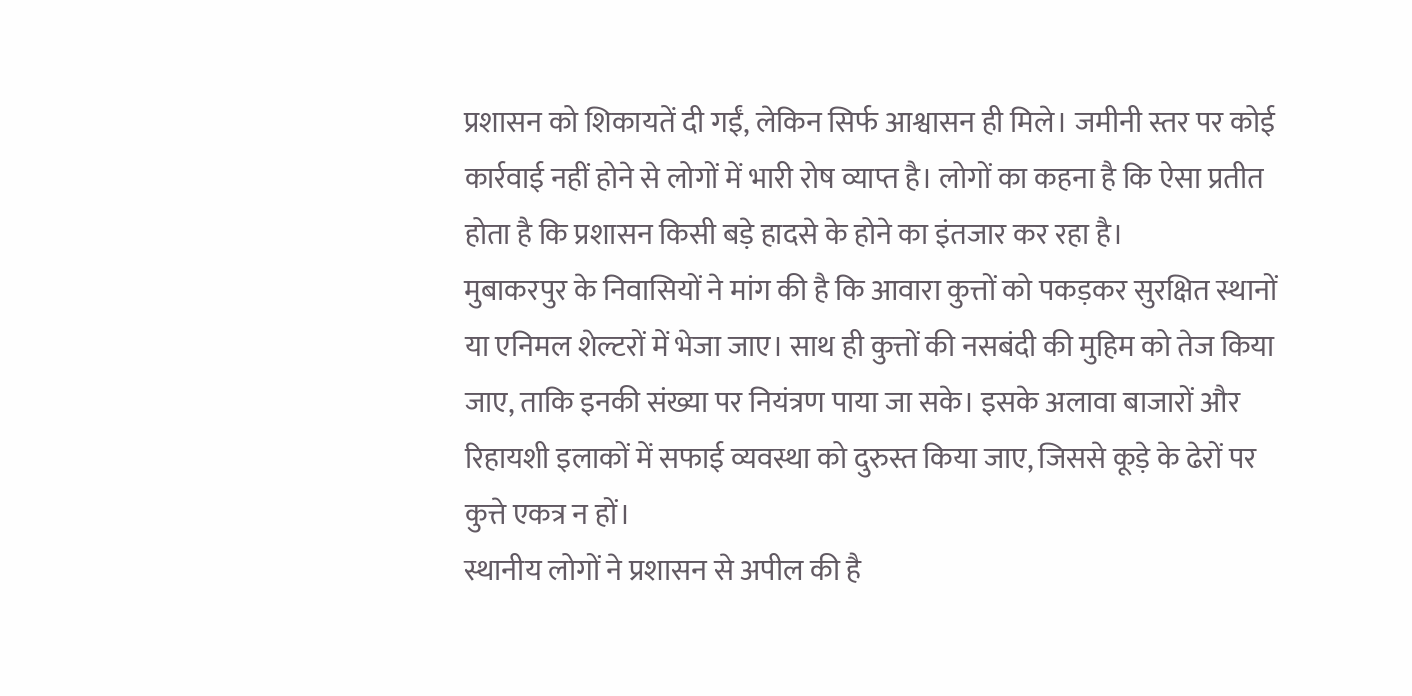प्रशासन को शिकायतें दी गईं, लेकिन सिर्फ आश्वासन ही मिले। जमीनी स्तर पर कोई कार्रवाई नहीं होने से लोगों में भारी रोष व्याप्त है। लोगों का कहना है कि ऐसा प्रतीत होता है कि प्रशासन किसी बड़े हादसे के होने का इंतजार कर रहा है।
मुबाकरपुर के निवासियों ने मांग की है कि आवारा कुत्तों को पकड़कर सुरक्षित स्थानों या एनिमल शेल्टरों में भेजा जाए। साथ ही कुत्तों की नसबंदी की मुहिम को तेज किया जाए, ताकि इनकी संख्या पर नियंत्रण पाया जा सके। इसके अलावा बाजारों और रिहायशी इलाकों में सफाई व्यवस्था को दुरुस्त किया जाए, जिससे कूड़े के ढेरों पर कुत्ते एकत्र न हों।
स्थानीय लोगों ने प्रशासन से अपील की है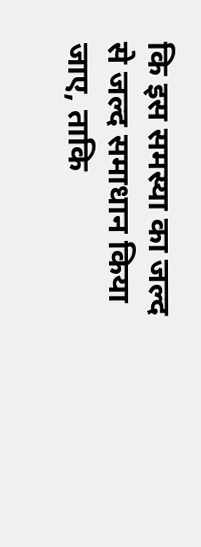कि इस समस्या का जल्द से जल्द समाधान किया जाए, ताकि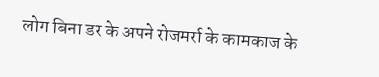लोग बिना डर के अपने रोजमर्रा के कामकाज के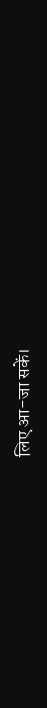लिए आ-जा सकें।